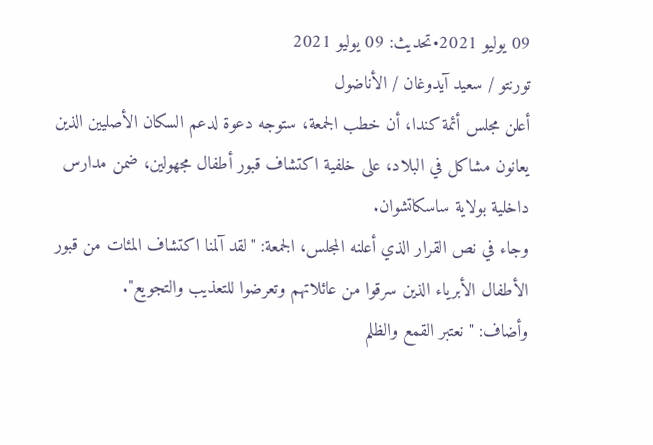09 يوليو 2021•تحديث: 09 يوليو 2021
تورنتو / سعيد آيدوغان / الأناضول
أعلن مجلس أئمة كندا، أن خطب الجمعة، ستوجه دعوة لدعم السكان الأصليين الذين يعانون مشاكل في البلاد، على خلفية اكتشاف قبور أطفال مجهولين، ضمن مدارس داخلية بولاية ساسكاتشوان.
وجاء في نص القرار الذي أعلنه المجلس، الجمعة: "لقد آلمنا اكتشاف المئات من قبور الأطفال الأبرياء الذين سرقوا من عائلاتهم وتعرضوا للتعذيب والتجويع".
وأضاف: "نعتبر القمع والظلم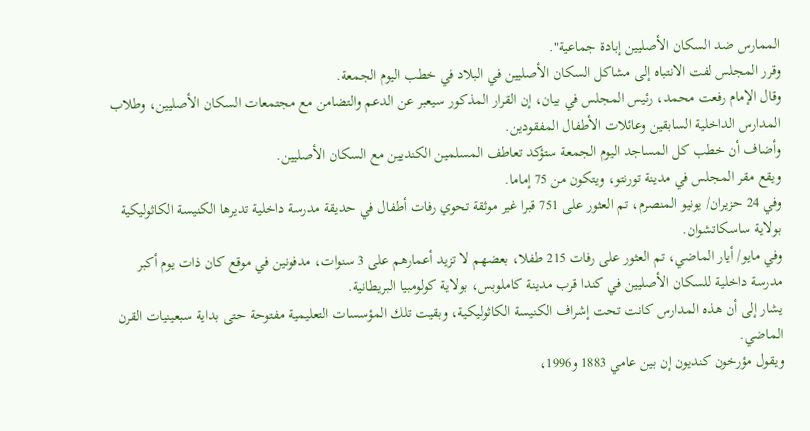الممارس ضد السكان الأصليين إبادة جماعية".
وقرر المجلس لفت الانتباه إلى مشاكل السكان الأصليين في البلاد في خطب اليوم الجمعة.
وقال الإمام رفعت محمد، رئيس المجلس في بيان، إن القرار المذكور سيعبر عن الدعم والتضامن مع مجتمعات السكان الأصليين، وطلاب المدارس الداخلية السابقين وعائلات الأطفال المفقودين.
وأضاف أن خطب كل المساجد اليوم الجمعة ستؤكد تعاطف المسلمين الكنديين مع السكان الأصليين.
ويقع مقر المجلس في مدينة تورنتو، ويتكون من 75 إماما.
وفي 24 حزيران/ يونيو المنصرم، تم العثور على 751 قبرا غير موثقة تحوي رفات أطفال في حديقة مدرسة داخلية تديرها الكنيسة الكاثوليكية بولاية ساسكاتشوان.
وفي مايو/ أيار الماضي، تم العثور على رفات 215 طفلا، بعضهم لا تزيد أعمارهم على 3 سنوات، مدفونين في موقع كان ذات يوم أكبر مدرسة داخلية للسكان الأصليين في كندا قرب مدينة كاملوبس، بولاية كولومبيا البريطانية.
يشار إلى أن هذه المدارس كانت تحت إشراف الكنيسة الكاثوليكية، وبقيت تلك المؤسسات التعليمية مفتوحة حتى بداية سبعينيات القرن الماضي.
ويقول مؤرخون كنديون إن بين عامي 1883 و1996،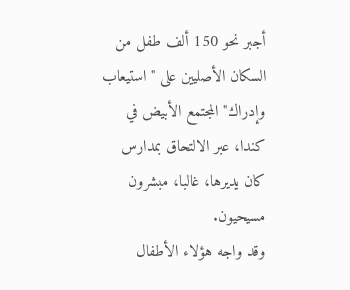أجبر نحو 150 ألف طفل من السكان الأصليين على "استيعاب وإدراك" المجتمع الأبيض في كندا، عبر الالتحاق بمدارس كان يديرها، غالبا، مبشرون مسيحيون.
وقد واجه هؤلاء الأطفال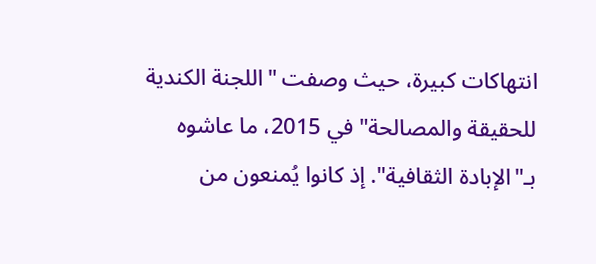انتهاكات كبيرة، حيث وصفت "اللجنة الكندية للحقيقة والمصالحة" في 2015، ما عاشوه بـ"الإبادة الثقافية". إذ كانوا يُمنعون من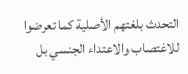التحدث بلغتهم الأصلية كما تعرضوا للاغتصاب والاعتداء الجنسي بل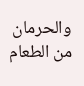والحرمان من الطعام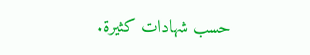حسب شهادات كثيرة.